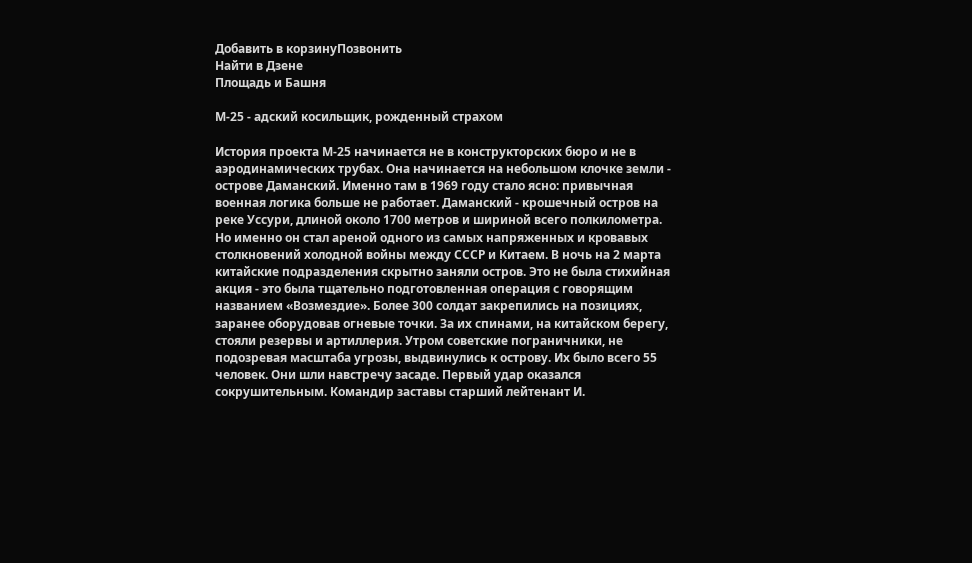Добавить в корзинуПозвонить
Найти в Дзене
Площадь и Башня

М-25 - адский косильщик, рожденный страхом

История проекта М-25 начинается не в конструкторских бюро и не в аэродинамических трубах. Она начинается на небольшом клочке земли - острове Даманский. Именно там в 1969 году стало ясно: привычная военная логика больше не работает. Даманский - крошечный остров на реке Уссури, длиной около 1700 метров и шириной всего полкилометра. Но именно он стал ареной одного из самых напряженных и кровавых столкновений холодной войны между СССР и Китаем. В ночь на 2 марта китайские подразделения скрытно заняли остров. Это не была стихийная акция - это была тщательно подготовленная операция с говорящим названием «Возмездие». Более 300 солдат закрепились на позициях, заранее оборудовав огневые точки. За их спинами, на китайском берегу, стояли резервы и артиллерия. Утром советские пограничники, не подозревая масштаба угрозы, выдвинулись к острову. Их было всего 55 человек. Они шли навстречу засаде. Первый удар оказался сокрушительным. Командир заставы старший лейтенант И.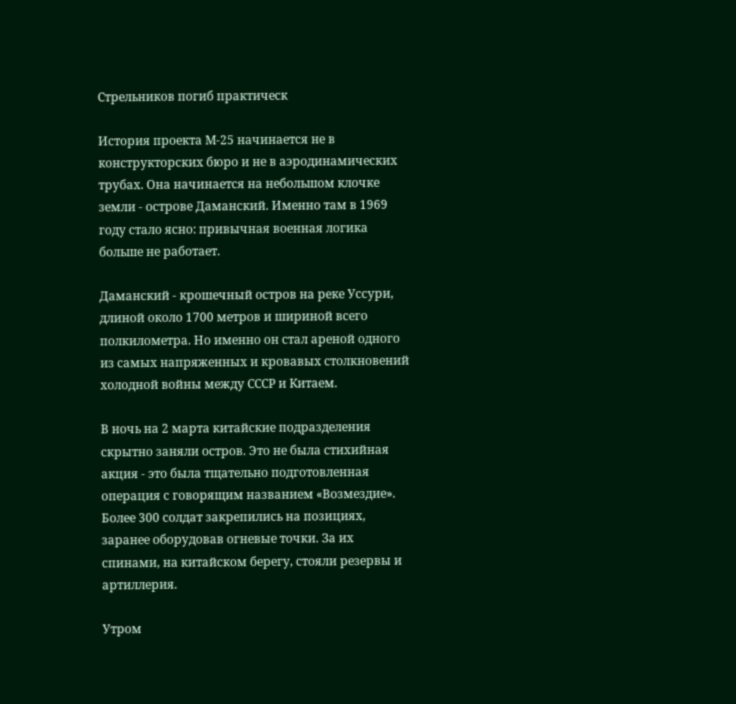Стрельников погиб практическ

История проекта М-25 начинается не в конструкторских бюро и не в аэродинамических трубах. Она начинается на небольшом клочке земли - острове Даманский. Именно там в 1969 году стало ясно: привычная военная логика больше не работает.

Даманский - крошечный остров на реке Уссури, длиной около 1700 метров и шириной всего полкилометра. Но именно он стал ареной одного из самых напряженных и кровавых столкновений холодной войны между СССР и Китаем.

В ночь на 2 марта китайские подразделения скрытно заняли остров. Это не была стихийная акция - это была тщательно подготовленная операция с говорящим названием «Возмездие». Более 300 солдат закрепились на позициях, заранее оборудовав огневые точки. За их спинами, на китайском берегу, стояли резервы и артиллерия.

Утром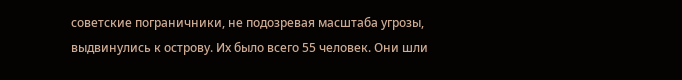советские пограничники, не подозревая масштаба угрозы, выдвинулись к острову. Их было всего 55 человек. Они шли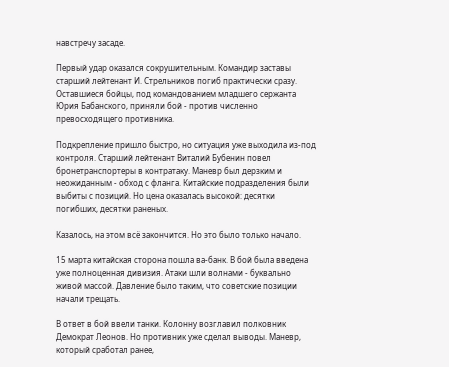навстречу засаде.

Первый удар оказался сокрушительным. Командир заставы старший лейтенант И. Стрельников погиб практически сразу. Оставшиеся бойцы, под командованием младшего сержанта Юрия Бабанского, приняли бой - против численно превосходящего противника.

Подкрепление пришло быстро, но ситуация уже выходила из-под контроля. Старший лейтенант Виталий Бубенин повел бронетранспортеры в контратаку. Маневр был дерзким и неожиданным - обход с фланга. Китайские подразделения были выбиты с позиций. Но цена оказалась высокой: десятки погибших, десятки раненых.

Казалось, на этом всё закончится. Но это было только начало.

15 марта китайская сторона пошла ва-банк. В бой была введена уже полноценная дивизия. Атаки шли волнами - буквально живой массой. Давление было таким, что советские позиции начали трещать.

В ответ в бой ввели танки. Колонну возглавил полковник Демократ Леонов. Но противник уже сделал выводы. Маневр, который сработал ранее,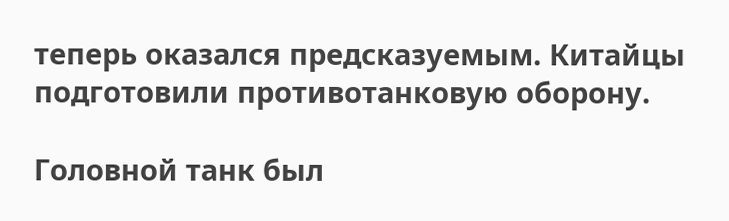теперь оказался предсказуемым. Китайцы подготовили противотанковую оборону.

Головной танк был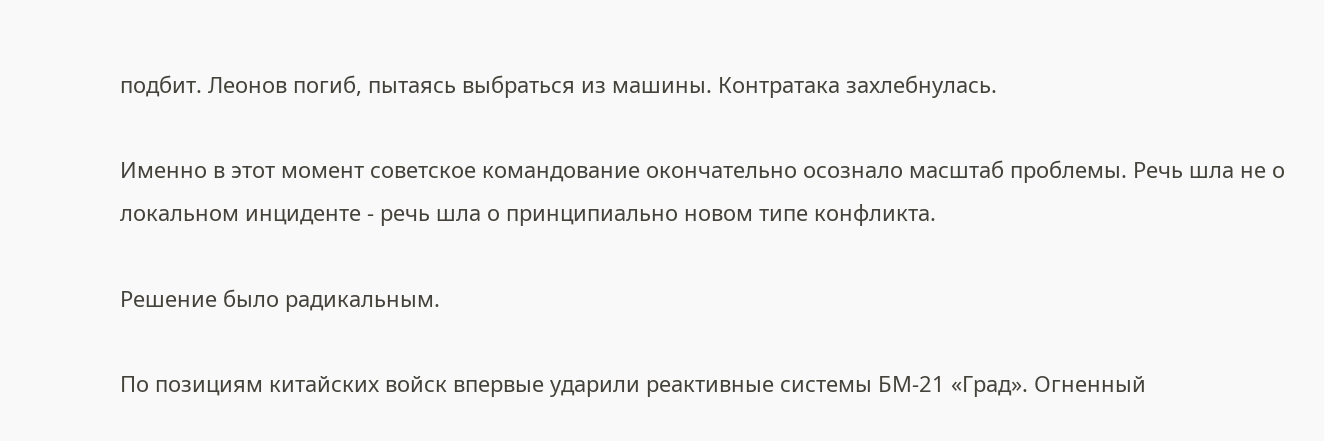подбит. Леонов погиб, пытаясь выбраться из машины. Контратака захлебнулась.

Именно в этот момент советское командование окончательно осознало масштаб проблемы. Речь шла не о локальном инциденте - речь шла о принципиально новом типе конфликта.

Решение было радикальным.

По позициям китайских войск впервые ударили реактивные системы БМ-21 «Град». Огненный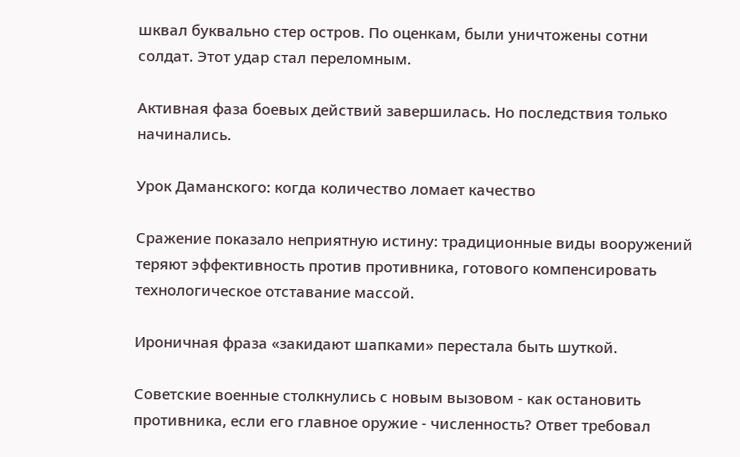шквал буквально стер остров. По оценкам, были уничтожены сотни солдат. Этот удар стал переломным.

Активная фаза боевых действий завершилась. Но последствия только начинались.

Урок Даманского: когда количество ломает качество

Сражение показало неприятную истину: традиционные виды вооружений теряют эффективность против противника, готового компенсировать технологическое отставание массой.

Ироничная фраза «закидают шапками» перестала быть шуткой.

Советские военные столкнулись с новым вызовом - как остановить противника, если его главное оружие - численность? Ответ требовал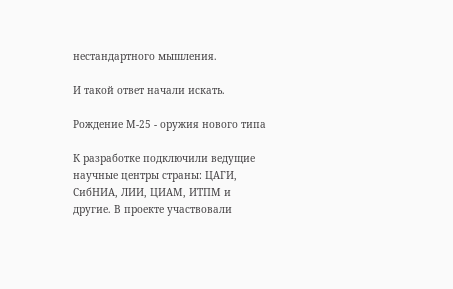нестандартного мышления.

И такой ответ начали искать.

Рождение М-25 - оружия нового типа

К разработке подключили ведущие научные центры страны: ЦАГИ, СибНИА, ЛИИ, ЦИАМ, ИТПМ и другие. В проекте участвовали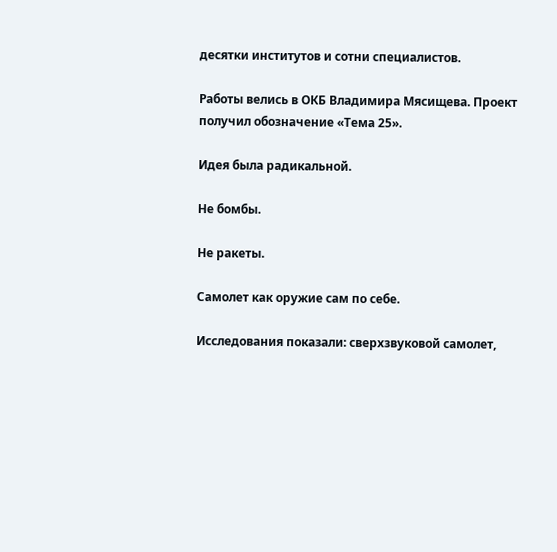десятки институтов и сотни специалистов.

Работы велись в ОКБ Владимира Мясищева. Проект получил обозначение «Тема 25».

Идея была радикальной.

Не бомбы.

Не ракеты.

Самолет как оружие сам по себе.

Исследования показали: сверхзвуковой самолет,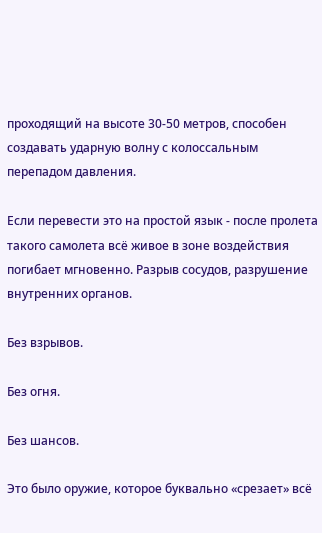проходящий на высоте 30-50 метров, способен создавать ударную волну с колоссальным перепадом давления.

Если перевести это на простой язык - после пролета такого самолета всё живое в зоне воздействия погибает мгновенно. Разрыв сосудов, разрушение внутренних органов.

Без взрывов.

Без огня.

Без шансов.

Это было оружие, которое буквально «срезает» всё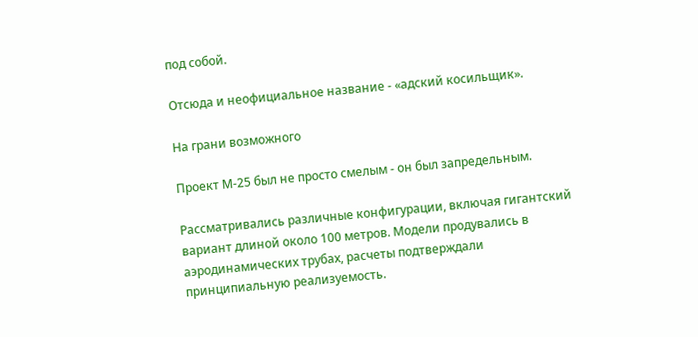под собой.

Отсюда и неофициальное название - «адский косильщик».

На грани возможного

Проект М-25 был не просто смелым - он был запредельным.

Рассматривались различные конфигурации, включая гигантский вариант длиной около 100 метров. Модели продувались в аэродинамических трубах, расчеты подтверждали принципиальную реализуемость.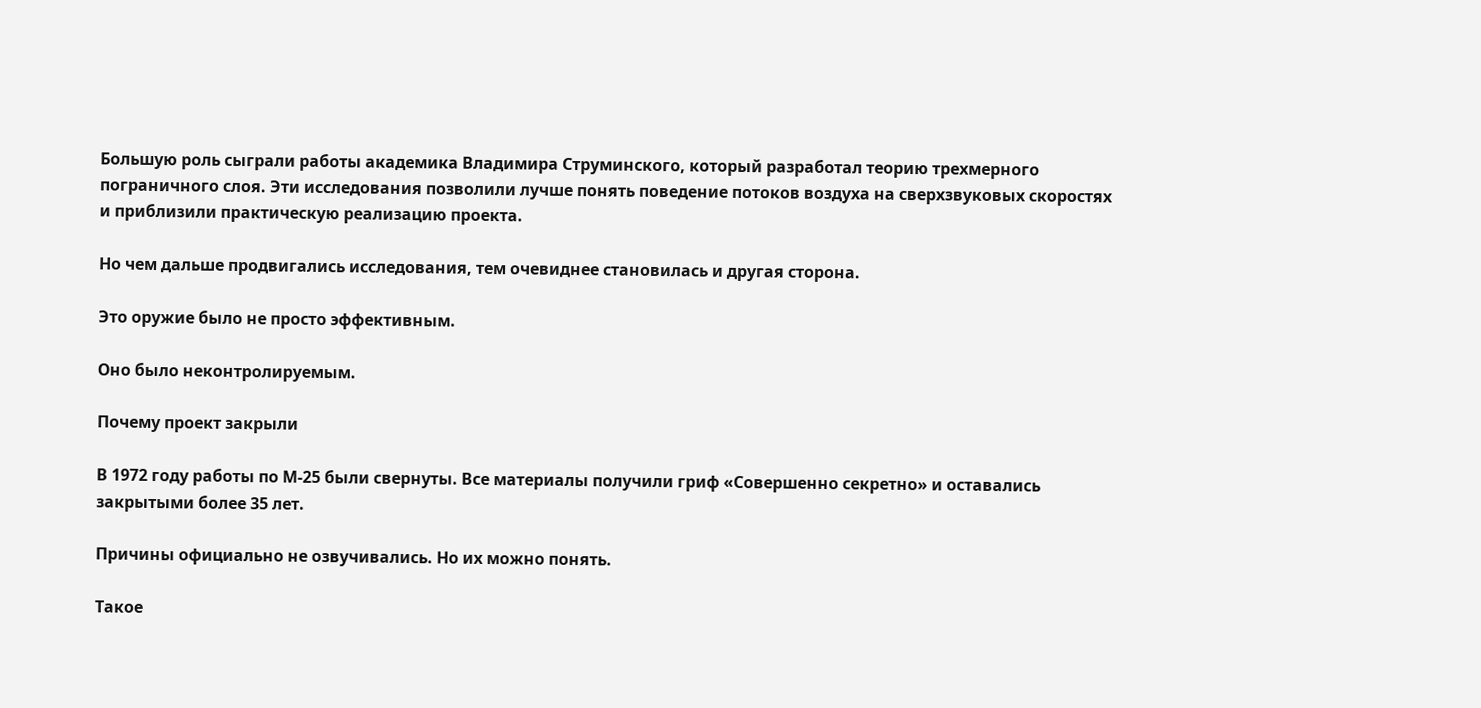Большую роль сыграли работы академика Владимира Струминского, который разработал теорию трехмерного пограничного слоя. Эти исследования позволили лучше понять поведение потоков воздуха на сверхзвуковых скоростях и приблизили практическую реализацию проекта.

Но чем дальше продвигались исследования, тем очевиднее становилась и другая сторона.

Это оружие было не просто эффективным.

Оно было неконтролируемым.

Почему проект закрыли

В 1972 году работы по М-25 были свернуты. Все материалы получили гриф «Совершенно секретно» и оставались закрытыми более 35 лет.

Причины официально не озвучивались. Но их можно понять.

Такое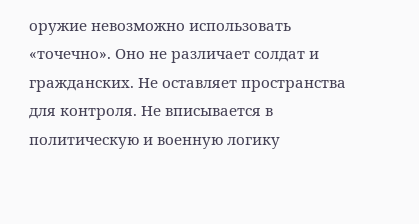оружие невозможно использовать «точечно». Оно не различает солдат и гражданских. Не оставляет пространства для контроля. Не вписывается в политическую и военную логику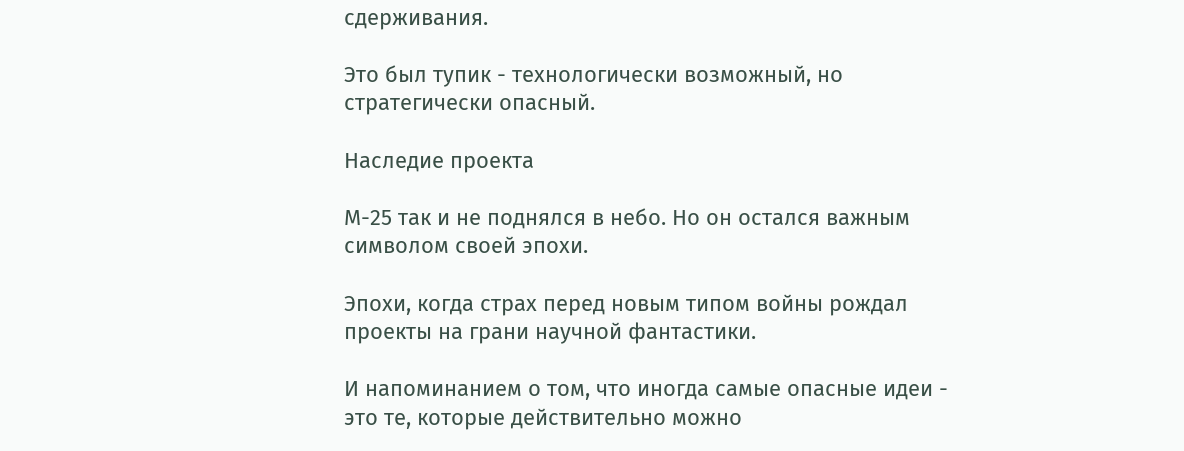сдерживания.

Это был тупик - технологически возможный, но стратегически опасный.

Наследие проекта

М-25 так и не поднялся в небо. Но он остался важным символом своей эпохи.

Эпохи, когда страх перед новым типом войны рождал проекты на грани научной фантастики.

И напоминанием о том, что иногда самые опасные идеи - это те, которые действительно можно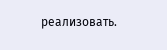реализовать.